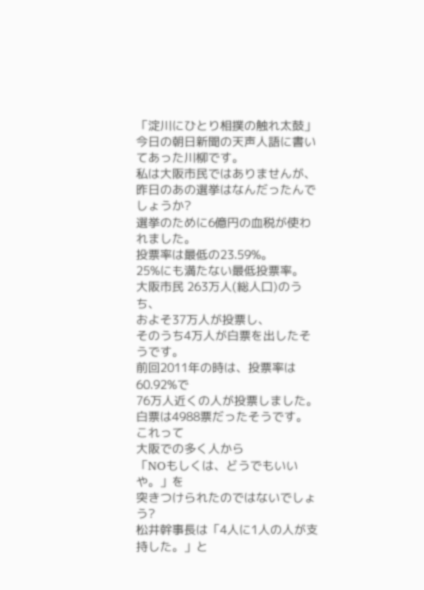「淀川にひとり相撲の触れ太鼓」
今日の朝日新聞の天声人語に書いてあった川柳です。
私は大阪市民ではありませんが、
昨日のあの選挙はなんだったんでしょうか?
選挙のために6億円の血税が使われました。
投票率は最低の23.59%。
25%にも満たない最低投票率。
大阪市民 263万人(総人口)のうち、
およそ37万人が投票し、
そのうち4万人が白票を出したそうです。
前回2011年の時は、投票率は60.92%で
76万人近くの人が投票しました。
白票は4988票だったそうです。
これって
大阪での多く人から
「NOもしくは、どうでもいいや。」を
突きつけられたのではないでしょう?
松井幹事長は「4人に1人の人が支持した。」と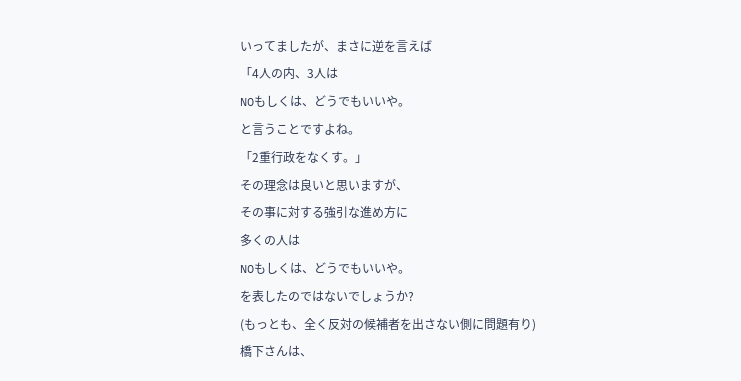いってましたが、まさに逆を言えば
「4人の内、3人は
NOもしくは、どうでもいいや。
と言うことですよね。
「2重行政をなくす。」
その理念は良いと思いますが、
その事に対する強引な進め方に
多くの人は
NOもしくは、どうでもいいや。
を表したのではないでしょうか?
(もっとも、全く反対の候補者を出さない側に問題有り)
橋下さんは、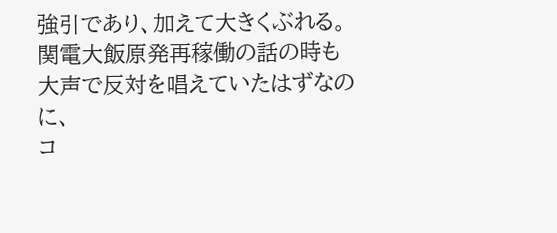強引であり、加えて大きくぶれる。
関電大飯原発再稼働の話の時も
大声で反対を唱えていたはずなのに、
コ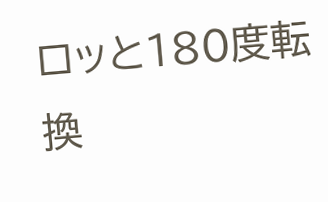ロッと180度転換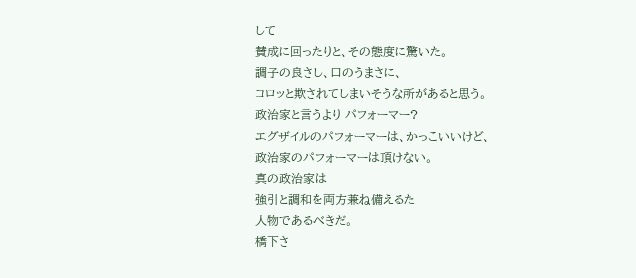して
賛成に回ったりと、その態度に驚いた。
調子の良さし、口のうまさに、
コロッと欺されてしまいそうな所があると思う。
政治家と言うより パフォーマー?
エグザイルのパフォーマーは、かっこいいけど、
政治家のパフォーマーは頂けない。
真の政治家は
強引と調和を両方兼ね備えるた
人物であるべきだ。
橋下さ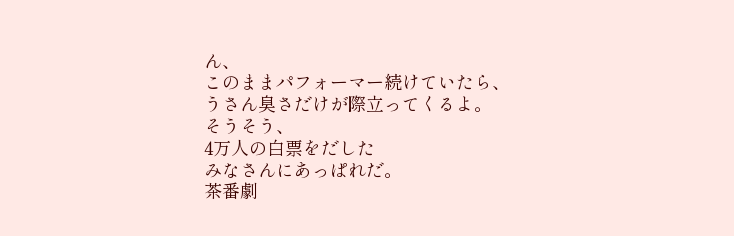ん、
このままパフォーマー続けていたら、
うさん臭さだけが際立ってくるよ。
そうそう、
4万人の白票をだした
みなさんにあっぱれだ。
茶番劇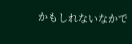かもしれないなかで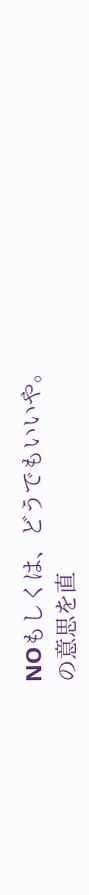NOもしくは、どうでもいいや。
の意思を直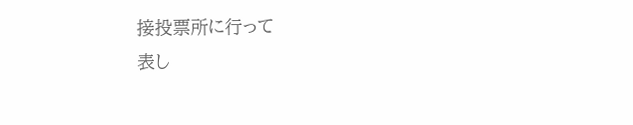接投票所に行って
表し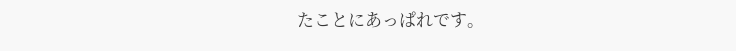たことにあっぱれです。